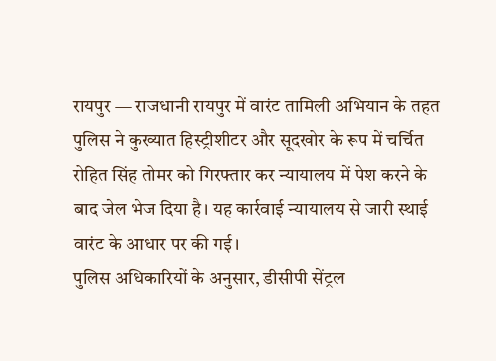रायपुर — राजधानी रायपुर में वारंट तामिली अभियान के तहत पुलिस ने कुख्यात हिस्ट्रीशीटर और सूदखोर के रूप में चर्चित रोहित सिंह तोमर को गिरफ्तार कर न्यायालय में पेश करने के बाद जेल भेज दिया है। यह कार्रवाई न्यायालय से जारी स्थाई वारंट के आधार पर की गई।
पुलिस अधिकारियों के अनुसार, डीसीपी सेंट्रल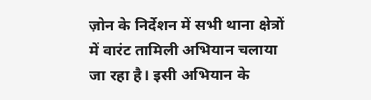ज़ोन के निर्देशन में सभी थाना क्षेत्रों में वारंट तामिली अभियान चलाया जा रहा है। इसी अभियान के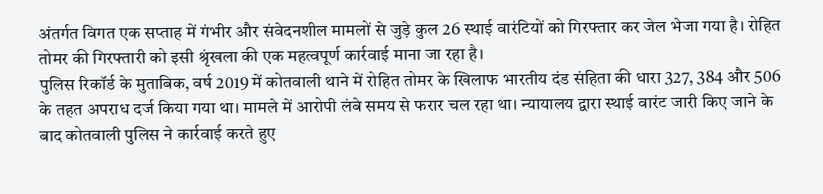अंतर्गत विगत एक सप्ताह में गंभीर और संवेदनशील मामलों से जुड़े कुल 26 स्थाई वारंटियों को गिरफ्तार कर जेल भेजा गया है। रोहित तोमर की गिरफ्तारी को इसी श्रृंखला की एक महत्वपूर्ण कार्रवाई माना जा रहा है।
पुलिस रिकॉर्ड के मुताबिक, वर्ष 2019 में कोतवाली थाने में रोहित तोमर के खिलाफ भारतीय दंड संहिता की धारा 327, 384 और 506 के तहत अपराध दर्ज किया गया था। मामले में आरोपी लंबे समय से फरार चल रहा था। न्यायालय द्वारा स्थाई वारंट जारी किए जाने के बाद कोतवाली पुलिस ने कार्रवाई करते हुए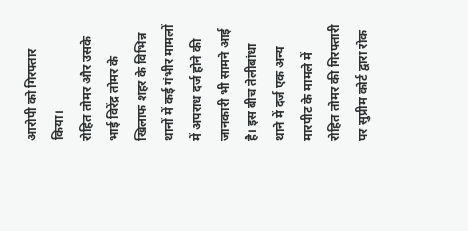आरोपी को गिरफ्तार किया।
रोहित तोमर और उसके भाई विरेंद्र तोमर के खिलाफ शहर के विभिन्न थानों में कई गंभीर मामलों में अपराध दर्ज होने की जानकारी भी सामने आई है। इस बीच तेलीबांधा थाने में दर्ज एक अन्य मारपीट के मामले में रोहित तोमर की गिरफ्तारी पर सुप्रीम कोर्ट द्वारा रोक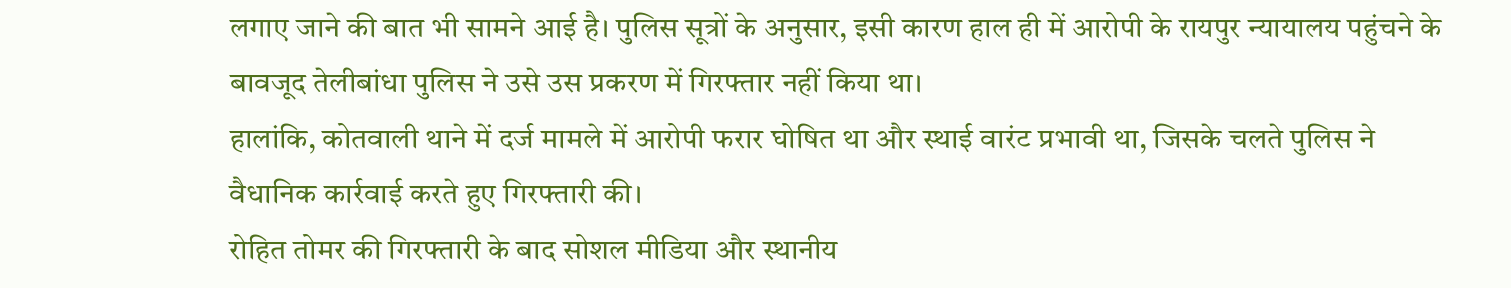लगाए जाने की बात भी सामने आई है। पुलिस सूत्रों के अनुसार, इसी कारण हाल ही में आरोपी के रायपुर न्यायालय पहुंचने के बावजूद तेलीबांधा पुलिस ने उसे उस प्रकरण में गिरफ्तार नहीं किया था।
हालांकि, कोतवाली थाने में दर्ज मामले में आरोपी फरार घोषित था और स्थाई वारंट प्रभावी था, जिसके चलते पुलिस ने वैधानिक कार्रवाई करते हुए गिरफ्तारी की।
रोहित तोमर की गिरफ्तारी के बाद सोशल मीडिया और स्थानीय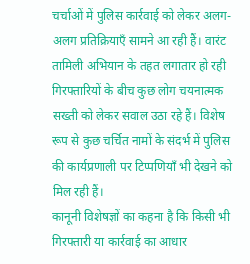चर्चाओं में पुलिस कार्रवाई को लेकर अलग-अलग प्रतिक्रियाएँ सामने आ रही हैं। वारंट तामिली अभियान के तहत लगातार हो रही गिरफ्तारियों के बीच कुछ लोग चयनात्मक सख्ती को लेकर सवाल उठा रहे हैं। विशेष रूप से कुछ चर्चित नामों के संदर्भ में पुलिस की कार्यप्रणाली पर टिप्पणियाँ भी देखने को मिल रही हैं।
कानूनी विशेषज्ञों का कहना है कि किसी भी गिरफ्तारी या कार्रवाई का आधार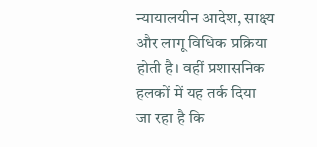न्यायालयीन आदेश, साक्ष्य और लागू विधिक प्रक्रिया होती है। वहीं प्रशासनिक हलकों में यह तर्क दिया जा रहा है कि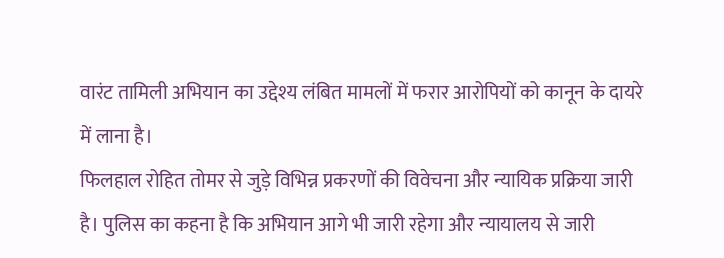वारंट तामिली अभियान का उद्देश्य लंबित मामलों में फरार आरोपियों को कानून के दायरे में लाना है।
फिलहाल रोहित तोमर से जुड़े विभिन्न प्रकरणों की विवेचना और न्यायिक प्रक्रिया जारी है। पुलिस का कहना है कि अभियान आगे भी जारी रहेगा और न्यायालय से जारी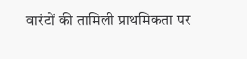वारंटों की तामिली प्राथमिकता पर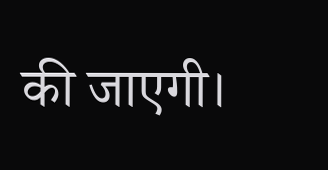की जाएगी।